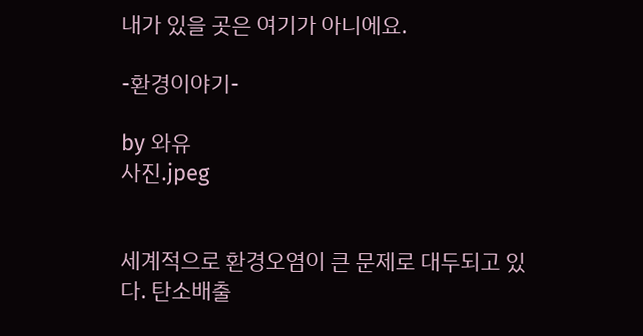내가 있을 곳은 여기가 아니에요.

-환경이야기-

by 와유
사진.jpeg


세계적으로 환경오염이 큰 문제로 대두되고 있다. 탄소배출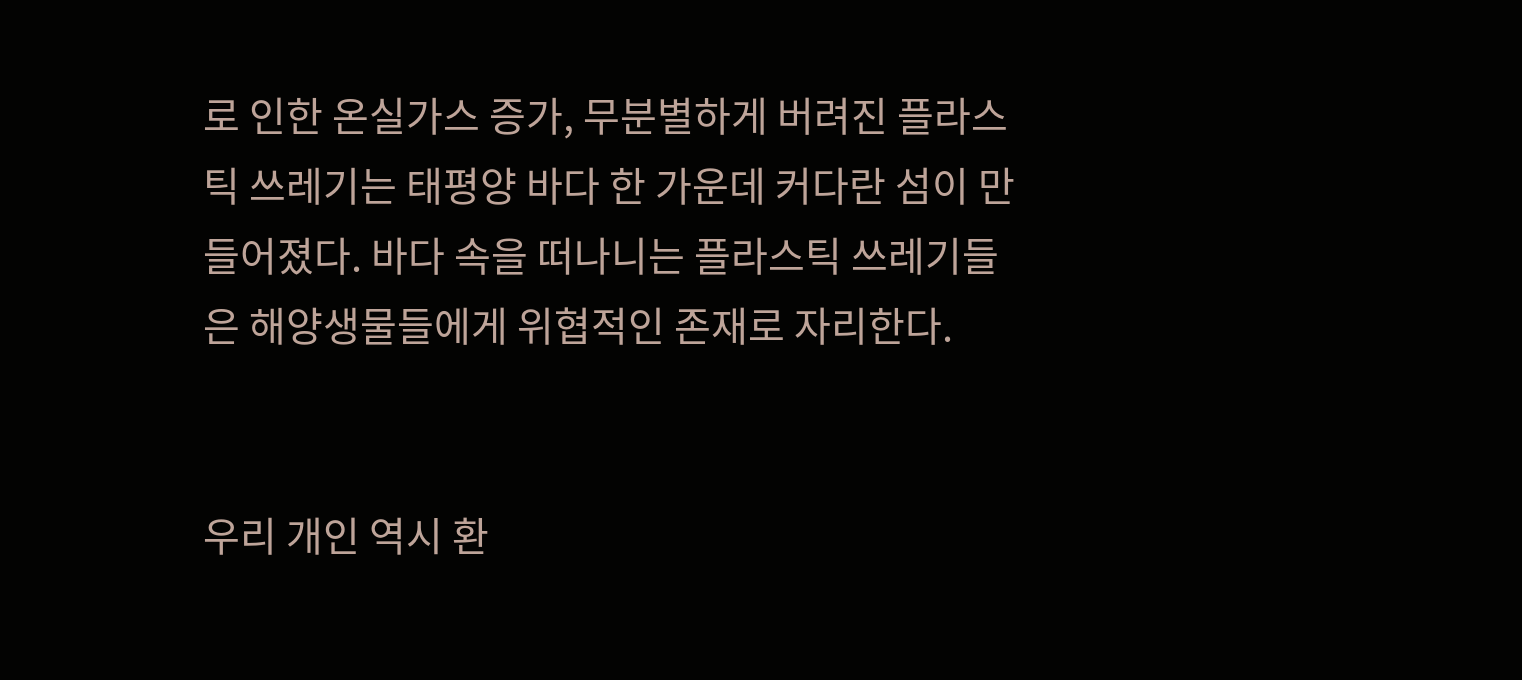로 인한 온실가스 증가, 무분별하게 버려진 플라스틱 쓰레기는 태평양 바다 한 가운데 커다란 섬이 만들어졌다. 바다 속을 떠나니는 플라스틱 쓰레기들은 해양생물들에게 위협적인 존재로 자리한다.


우리 개인 역시 환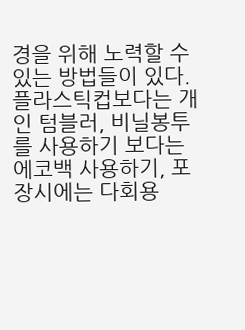경을 위해 노력할 수 있는 방법들이 있다. 플라스틱컵보다는 개인 텀블러, 비닐봉투를 사용하기 보다는 에코백 사용하기, 포장시에는 다회용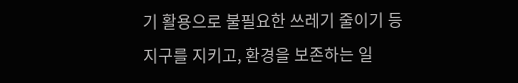기 활용으로 불필요한 쓰레기 줄이기 등 지구를 지키고, 환경을 보존하는 일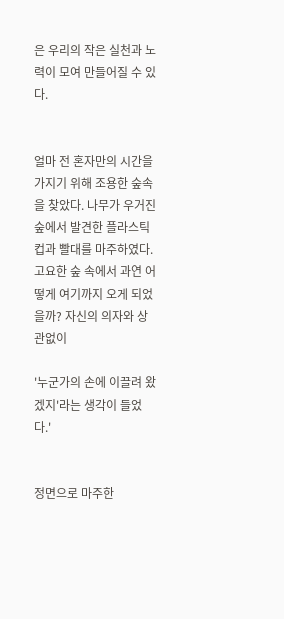은 우리의 작은 실천과 노력이 모여 만들어질 수 있다.


얼마 전 혼자만의 시간을 가지기 위해 조용한 숲속을 찾았다. 나무가 우거진 숲에서 발견한 플라스틱컵과 빨대를 마주하였다. 고요한 숲 속에서 과연 어떻게 여기까지 오게 되었을까? 자신의 의자와 상관없이

'누군가의 손에 이끌려 왔겠지'라는 생각이 들었다.'


정면으로 마주한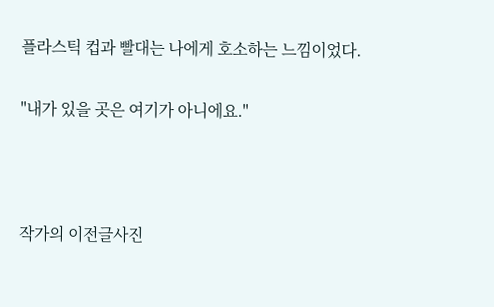플라스틱 컵과 빨대는 나에게 호소하는 느낌이었다.

"내가 있을 곳은 여기가 아니에요."



작가의 이전글사진